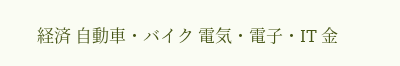経済 自動車・バイク 電気・電子・IT 金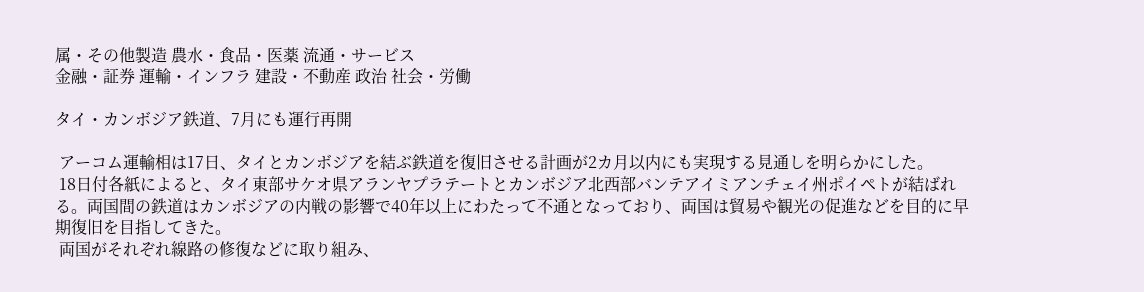属・その他製造 農水・食品・医薬 流通・サービス
金融・証券 運輸・インフラ 建設・不動産 政治 社会・労働

タイ・カンボジア鉄道、7月にも運行再開

 アーコム運輸相は17日、タイとカンボジアを結ぶ鉄道を復旧させる計画が2カ月以内にも実現する見通しを明らかにした。
 18日付各紙によると、タイ東部サケオ県アランヤプラテートとカンボジア北西部バンテアイミアンチェイ州ポイペトが結ばれる。両国間の鉄道はカンボジアの内戦の影響で40年以上にわたって不通となっており、両国は貿易や観光の促進などを目的に早期復旧を目指してきた。
 両国がそれぞれ線路の修復などに取り組み、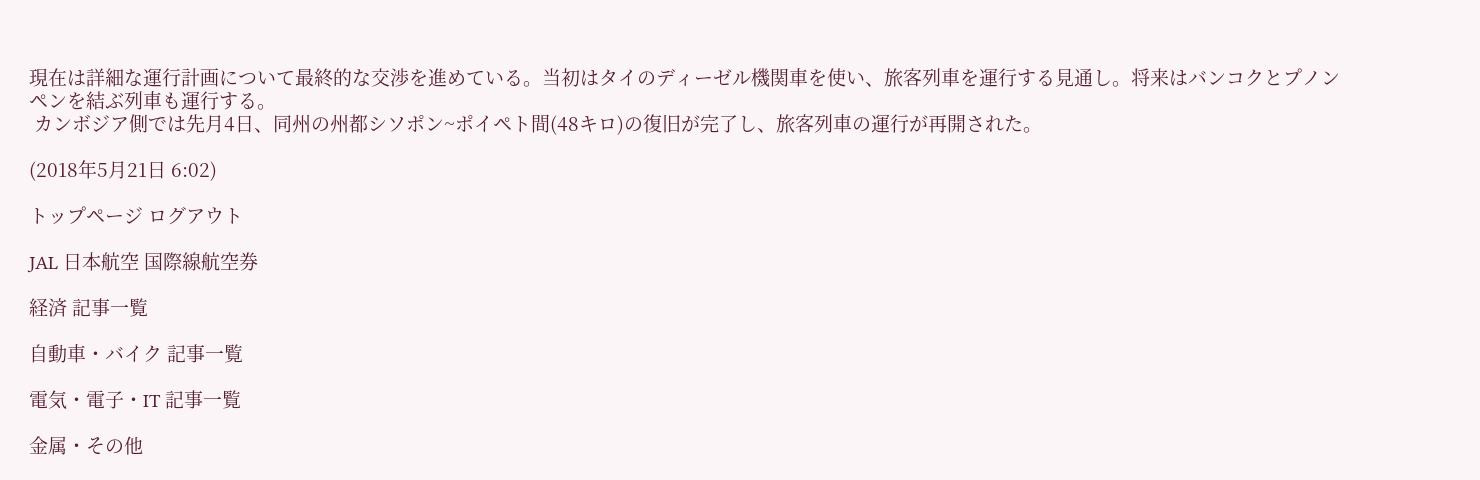現在は詳細な運行計画について最終的な交渉を進めている。当初はタイのディーゼル機関車を使い、旅客列車を運行する見通し。将来はバンコクとプノンペンを結ぶ列車も運行する。
 カンボジア側では先月4日、同州の州都シソポン~ポイペト間(48キロ)の復旧が完了し、旅客列車の運行が再開された。

(2018年5月21日 6:02)

トップページ ログアウト

JAL 日本航空 国際線航空券

経済 記事一覧

自動車・バイク 記事一覧

電気・電子・IT 記事一覧

金属・その他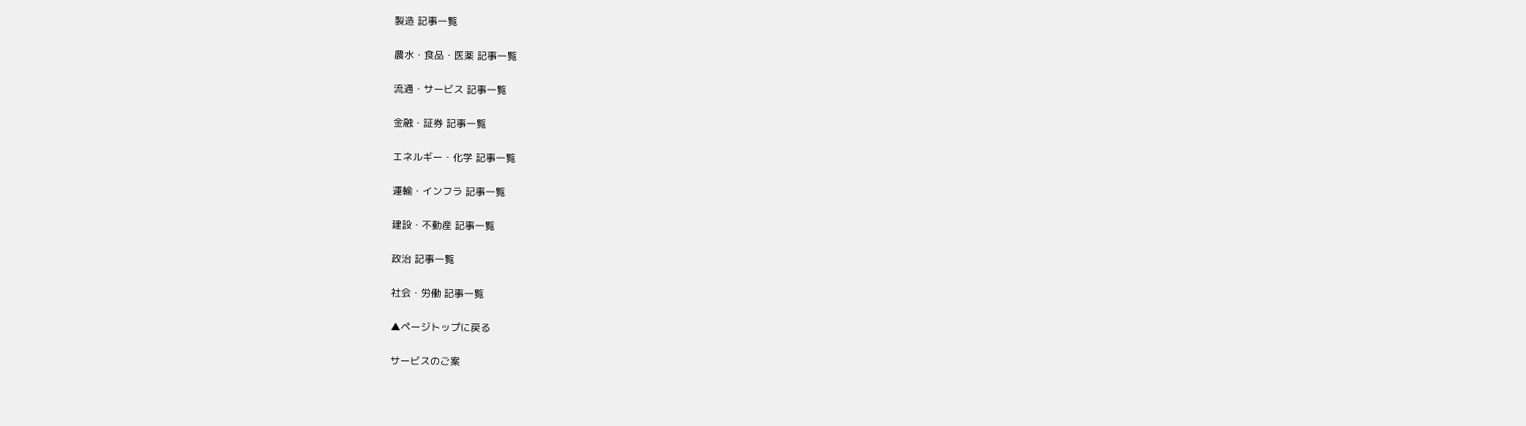製造 記事一覧

農水・食品・医薬 記事一覧

流通・サービス 記事一覧

金融・証券 記事一覧

エネルギー・化学 記事一覧

運輸・インフラ 記事一覧

建設・不動産 記事一覧

政治 記事一覧

社会・労働 記事一覧

▲ページトップに戻る

サービスのご案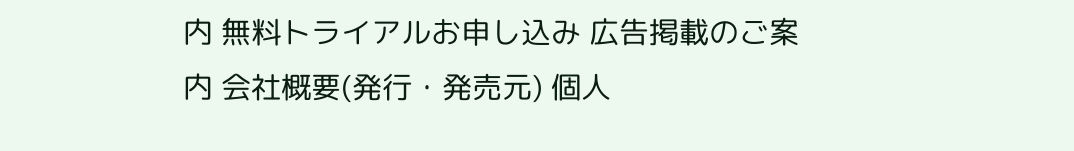内 無料トライアルお申し込み 広告掲載のご案内 会社概要(発行・発売元) 個人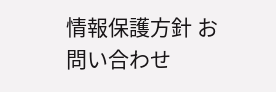情報保護方針 お問い合わせ